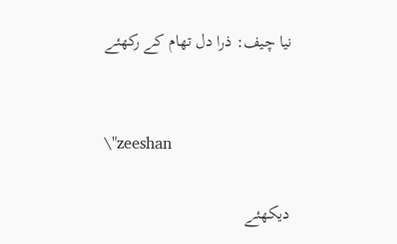نیا چیف: ذرا دل تھام کے رکھئے


\"zeeshan

دیکھئے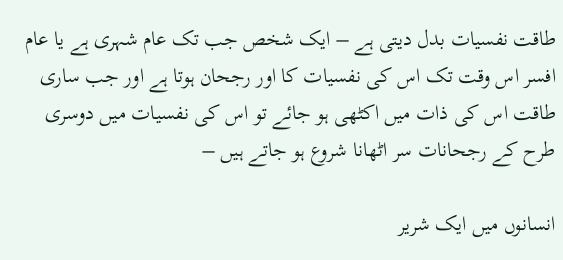طاقت نفسیات بدل دیتی ہے – ایک شخص جب تک عام شہری ہے یا عام افسر اس وقت تک اس کی نفسیات کا اور رجحان ہوتا ہے اور جب ساری طاقت اس کی ذات میں اکٹھی ہو جائے تو اس کی نفسیات میں دوسری طرح کے رجحانات سر اٹھانا شروع ہو جاتے ہیں –

انسانوں میں ایک شریر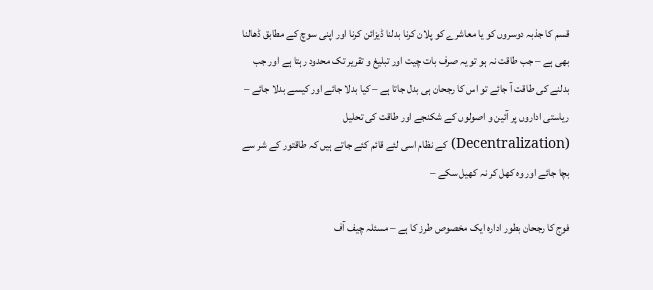قسم کا جذبہ دوسروں کو یا معاشرے کو پلان کرنا بدلنا ڈیزائن کرنا اور اپنی سوچ کے مطابق ڈھالنا بھی ہے – جب طاقت نہ ہو تو یہ صرف بات چیت اور تبلیغ و تقریر تک محدود رہتا ہے اور جب بدلنے کی طاقت آ جائے تو اس کا رجحان ہی بدل جاتا ہے – کیا بدلا جائے اور کیسے بدلا جائے – ریاستی اداروں پر آئین و اصولوں کے شکنجے اور طاقت کی تحلیل (Decentralization) کے نظام اسی لئے قائم کئے جاتے ہیں کہ طاقتور کے شر سے بچا جائے اور وہ کھل کر نہ کھیل سکے –

فوج کا رجحان بطور ادارہ ایک مخصوص طرز کا ہے – مسئلہ چیف آف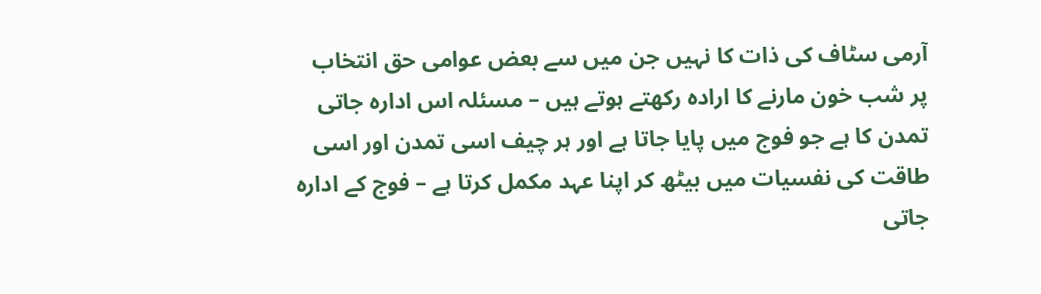آرمی سٹاف کی ذات کا نہیں جن میں سے بعض عوامی حق انتخاب پر شب خون مارنے کا ارادہ رکھتے ہوتے ہیں – مسئلہ اس ادارہ جاتی تمدن کا ہے جو فوج میں پایا جاتا ہے اور ہر چیف اسی تمدن اور اسی طاقت کی نفسیات میں بیٹھ کر اپنا عہد مکمل کرتا ہے – فوج کے ادارہ جاتی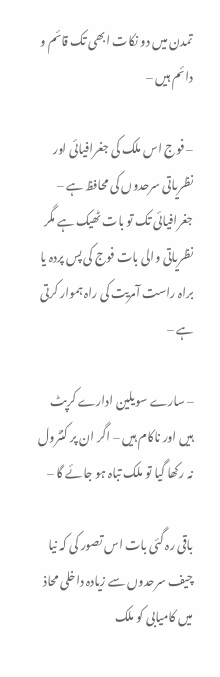تمدن میں دو نکات ابھی تک قائم و دائم ہیں –

– فوج اس ملک کی جغرافیائی اور نظریاتی سرحدوں کی محافظ ہے – جغرافیائی تک تو بات ٹھیک ہے مگر نظریاتی والی بات فوج کی پس پردہ یا براہ راست آمریت کی راہ ہموار کرتی ہے –

– سارے سویلین ادارے کرپٹ ہیں اور ناکام ہیں – اگر ان پر کنٹرول نہ رکھا گیا تو ملک تباہ ہو جائے گا –

باقی رہ گئی بات اس تصور کی کہ نیا چیف سرحدوں سے زیادہ داخلی محاذ میں کامیابی کو ملک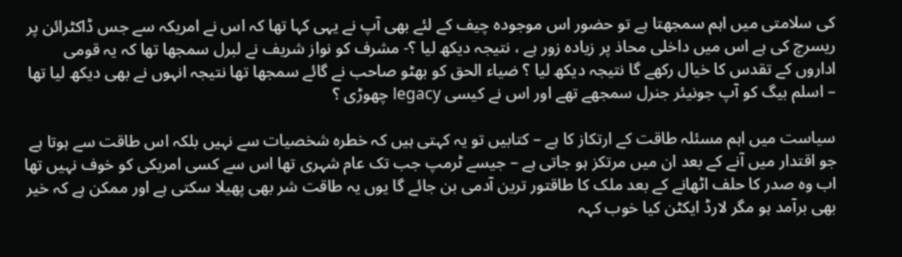کی سلامتی میں اہم سمجھتا ہے تو حضور اس موجودہ چیف کے لئے بھی آپ نے یہی کہا تھا کہ اس نے امریکہ سے جس ڈاکٹرائن پر ریسرچ کی ہے اس میں داخلی محاذ پر زیادہ زور ہے ، نتیجہ دیکھ لیا ؟- مشرف کو نواز شریف نے لبرل سمجھا تھا کہ یہ قومی اداروں کے تقدس کا خیال رکھے گا نتیجہ دیکھ لیا ؟ ضیاء الحق کو بھٹو صاحب نے گائے سمجھا تھا نتیجہ انہوں نے بھی دیکھ لیا تھا – اسلم بیگ کو آپ جونیئر جنرل سمجھے تھے اور اس نے کیسی legacy چھوڑی ؟

سیاست میں اہم مسئلہ طاقت کے ارتکاز کا ہے – کتابیں تو یہ کہتی ہیں کہ خطرہ شخصیات سے نہیں بلکہ اس طاقت سے ہوتا ہے جو اقتدار میں آنے کے بعد ان میں مرتکز ہو جاتی ہے – جیسے ٹرمپ جب تک عام شہری تھا اس سے کسی امریکی کو خوف نہیں تھا اب وہ صدر کا حلف اٹھانے کے بعد ملک کا طاقتور ترین آدمی بن جائے گا یوں یہ طاقت شر بھی پھیلا سکتی ہے اور ممکن ہے کہ خیر بھی برآمد ہو مگر لارڈ ایکٹن کیا خوب کہہ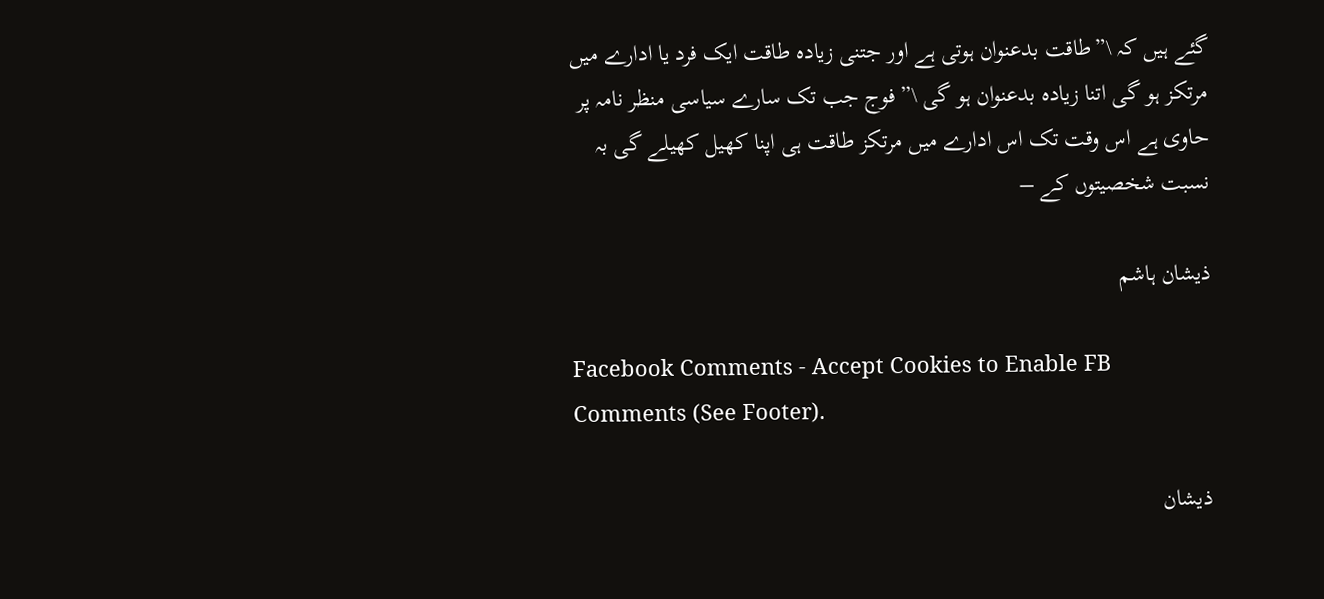گئے ہیں کہ \”طاقت بدعنوان ہوتی ہے اور جتنی زیادہ طاقت ایک فرد یا ادارے میں مرتکز ہو گی اتنا زیادہ بدعنوان ہو گی \” فوج جب تک سارے سیاسی منظر نامہ پر حاوی ہے اس وقت تک اس ادارے میں مرتکز طاقت ہی اپنا کھیل کھیلے گی بہ نسبت شخصیتوں کے –

ذیشان ہاشم

Facebook Comments - Accept Cookies to Enable FB Comments (See Footer).

ذیشان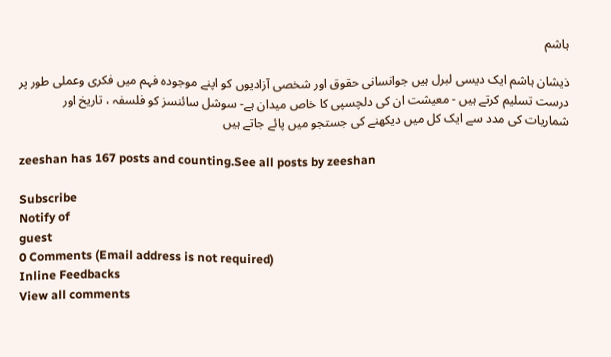ہاشم

ذیشان ہاشم ایک دیسی لبرل ہیں جوانسانی حقوق اور شخصی آزادیوں کو اپنے موجودہ فہم میں فکری وعملی طور پر درست تسلیم کرتے ہیں - معیشت ان کی دلچسپی کا خاص میدان ہے- سوشل سائنسز کو فلسفہ ، تاریخ اور شماریات کی مدد سے ایک کل میں دیکھنے کی جستجو میں پائے جاتے ہیں

zeeshan has 167 posts and counting.See all posts by zeeshan

Subscribe
Notify of
guest
0 Comments (Email address is not required)
Inline Feedbacks
View all comments